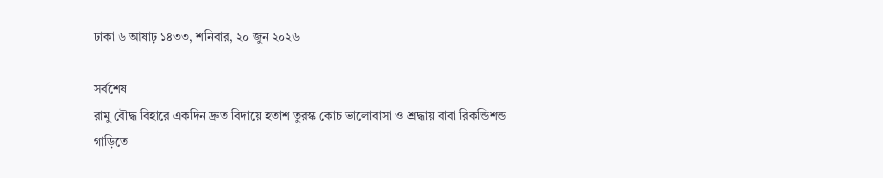ঢাকা ৬ আষাঢ় ১৪৩৩, শনিবার, ২০ জুন ২০২৬

সর্বশেষ
রামু বৌদ্ধ বিহারে একদিন দ্রুত বিদায়ে হতাশ তুরস্ক কোচ ভালোবাসা ও শ্রদ্ধায় বাবা রিকন্ডিশন্ড গাড়িতে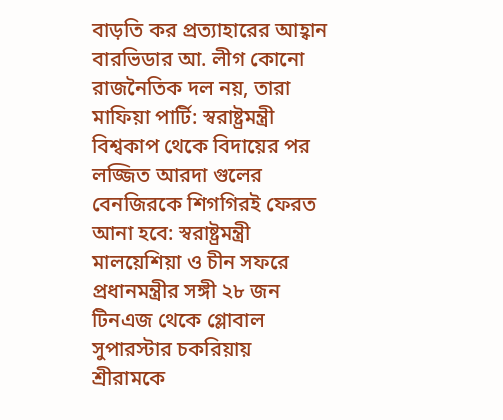বাড়তি কর প্রত্যাহারের আহ্বান বারভিডার আ. লীগ কোনো রাজনৈতিক দল নয়, তারা মাফিয়া পার্টি: স্বরাষ্ট্রমন্ত্রী বিশ্বকাপ থেকে বিদায়ের পর লজ্জিত আরদা গুলের বেনজিরকে শিগগিরই ফেরত আনা হবে: স্বরাষ্ট্রমন্ত্রী মালয়েশিয়া ও চীন সফরে প্রধানমন্ত্রীর সঙ্গী ২৮ জন টিনএজ থেকে গ্লোবাল সুপারস্টার চকরিয়ায় শ্রীরামকে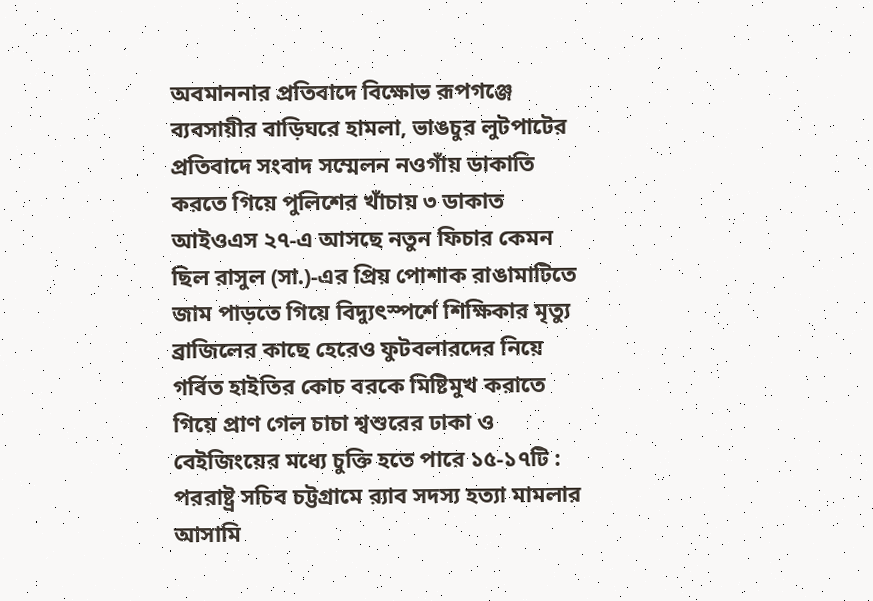অবমাননার প্রতিবাদে বিক্ষোভ রূপগঞ্জে  ব্যবসায়ীর বাড়িঘরে হামলা, ভাঙচুর লুটপাটের প্রতিবাদে সংবাদ সম্মেলন নওগাঁয় ডাকাতি করতে গিয়ে পুলিশের খাঁচায় ৩ ডাকাত আইওএস ২৭-এ আসছে নতুন ফিচার কেমন ছিল রাসুল (সা.)-এর প্রিয় পোশাক রাঙামাটিতে জাম পাড়তে গিয়ে বিদ্যুৎস্পর্শে শিক্ষিকার মৃত্যু ব্রাজিলের কাছে হেরেও ফুটবলারদের নিয়ে গর্বিত হাইতির কোচ বরকে মিষ্টিমুখ করাতে গিয়ে প্রাণ গেল চাচা শ্বশুরের ঢাকা ও বেইজিংয়ের মধ্যে চুক্তি হতে পারে ১৫-১৭টি : পররাষ্ট্র সচিব চট্টগ্রামে র‍্যাব সদস্য হত্যা মামলার আসামি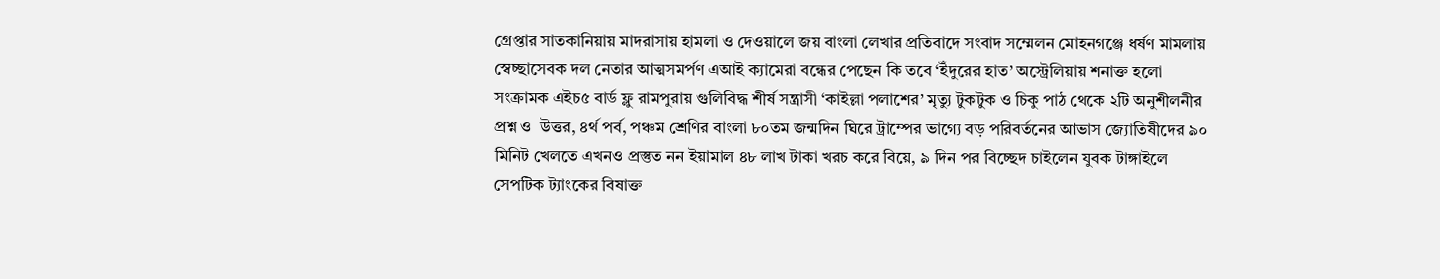গ্রেপ্তার সাতকানিয়ায় মাদরাসায় হামলা ও দেওয়ালে জয় বাংলা লেখার প্রতিবাদে সংবাদ সম্মেলন মোহনগঞ্জে ধর্ষণ মামলায় স্বেচ্ছাসেবক দল নেতার আত্মসমর্পণ এআই ক্যামেরা বন্ধের পেছেন কি তবে ‘ইঁদুরের হাত’ অস্ট্রেলিয়ায় শনাক্ত হলো সংক্রামক এইচ৫ বার্ড ফ্লু রামপুরায় গুলিবিদ্ধ শীর্ষ সন্ত্রাসী ‘কাইল্লা পলাশের’ মৃত্যু টুকটুক ও চিকু পাঠ থেকে ২টি অনুশীলনীর প্রশ্ন ও  উত্তর, ৪র্থ পর্ব, পঞ্চম শ্রেণির বাংলা ৮০তম জন্মদিন ঘিরে ট্রাম্পের ভাগ্যে বড় পরিবর্তনের আভাস জ্যোতিষীদের ৯০ মিনিট খেলতে এখনও প্রস্তুত নন ইয়ামাল ৪৮ লাখ টাকা খরচ করে বিয়ে, ৯ দিন পর বিচ্ছেদ চাইলেন যুবক টাঙ্গাইলে সেপটিক ট্যাংকের বিষাক্ত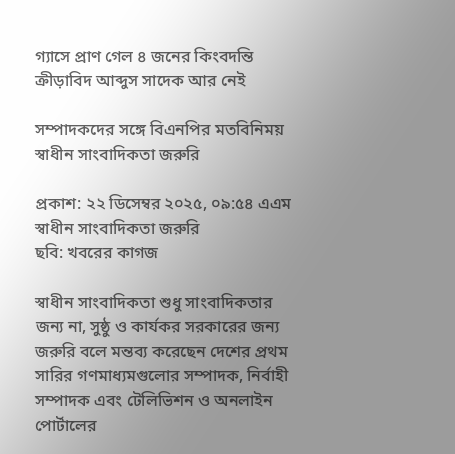গ্যাসে প্রাণ গেল ৪ জনের কিংবদন্তি ক্রীড়াবিদ আব্দুস সাদেক আর নেই

সম্পাদকদের সঙ্গে বিএনপির মতবিনিময় স্বাধীন সাংবাদিকতা জরুরি

প্রকাশ: ২২ ডিসেম্বর ২০২৫, ০৯:৫৪ এএম
স্বাধীন সাংবাদিকতা জরুরি
ছবি: খবরের কাগজ

স্বাধীন সাংবাদিকতা শুধু সাংবাদিকতার জন্য না, সুষ্ঠু ও কার্যকর সরকারের জন্য জরুরি বলে মন্তব্য করেছেন দেশের প্রথম সারির গণমাধ্যমগুলোর সম্পাদক, নির্বাহী সম্পাদক এবং টেলিভিশন ও অনলাইন পোর্টালের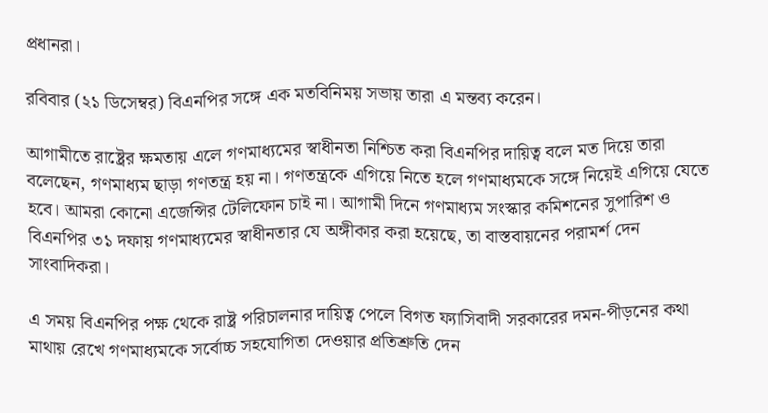প্রধানরা।

রবিবার (২১ ডিসেম্বর) বিএনপির সঙ্গে এক মতবিনিময় সভায় তারা এ মন্তব্য করেন।

আগামীতে রাষ্ট্রের ক্ষমতায় এলে গণমাধ্যমের স্বাধীনতা নিশ্চিত করা বিএনপির দায়িত্ব বলে মত দিয়ে তারা বলেছেন, গণমাধ্যম ছাড়া গণতন্ত্র হয় না। গণতন্ত্রকে এগিয়ে নিতে হলে গণমাধ্যমকে সঙ্গে নিয়েই এগিয়ে যেতে হবে। আমরা কোনো এজেন্সির টেলিফোন চাই না। আগামী দিনে গণমাধ্যম সংস্কার কমিশনের সুপারিশ ও বিএনপির ৩১ দফায় গণমাধ্যমের স্বাধীনতার যে অঙ্গীকার করা হয়েছে, তা বাস্তবায়নের পরামর্শ দেন সাংবাদিকরা।

এ সময় বিএনপির পক্ষ থেকে রাষ্ট্র পরিচালনার দায়িত্ব পেলে বিগত ফ্যাসিবাদী সরকারের দমন-পীড়নের কথা মাথায় রেখে গণমাধ্যমকে সর্বোচ্চ সহযোগিতা দেওয়ার প্রতিশ্রুতি দেন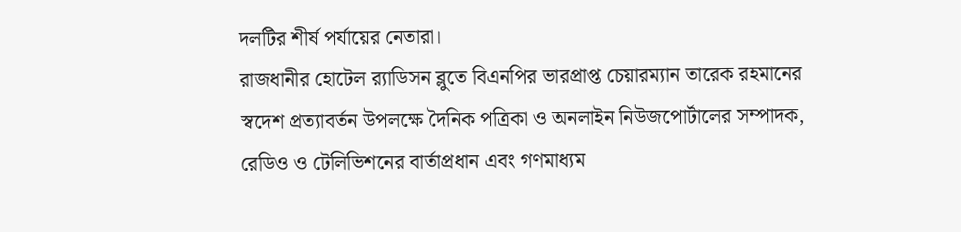দলটির শীর্ষ পর্যায়ের নেতারা।
রাজধানীর হোটেল র‌্যাডিসন ব্লুতে বিএনপির ভারপ্রাপ্ত চেয়ারম্যান তারেক রহমানের স্বদেশ প্রত্যাবর্তন উপলক্ষে দৈনিক পত্রিকা ও অনলাইন নিউজপোর্টালের সম্পাদক, রেডিও ও টেলিভিশনের বার্তাপ্রধান এবং গণমাধ্যম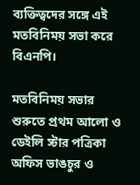ব্যক্তিত্বদের সঙ্গে এই মতবিনিময় সভা করে বিএনপি।

মতবিনিময় সভার শুরুতে প্রথম আলো ও ডেইলি স্টার পত্রিকা অফিস ভাঙচুর ও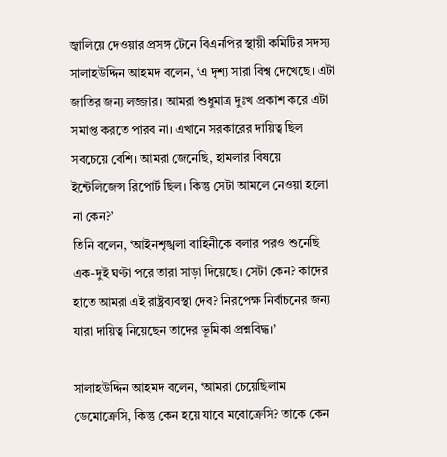জ্বালিয়ে দেওয়ার প্রসঙ্গ টেনে বিএনপির স্থায়ী কমিটির সদস্য সালাহউদ্দিন আহমদ বলেন, ‘এ দৃশ্য সারা বিশ্ব দেখেছে। এটা জাতির জন্য লজ্জার। আমরা শুধুমাত্র দুঃখ প্রকাশ করে এটা সমাপ্ত করতে পারব না। এখানে সরকারের দায়িত্ব ছিল সবচেয়ে বেশি। আমরা জেনেছি, হামলার বিষয়ে ইন্টেলিজেন্স রিপোর্ট ছিল। কিন্তু সেটা আমলে নেওয়া হলো না কেন?’
তিনি বলেন, ‘আইনশৃঙ্খলা বাহিনীকে বলার পরও শুনেছি এক-দুই ঘণ্টা পরে তারা সাড়া দিয়েছে। সেটা কেন? কাদের হাতে আমরা এই রাষ্ট্রব্যবস্থা দেব? নিরপেক্ষ নির্বাচনের জন্য যারা দায়িত্ব নিয়েছেন তাদের ভূমিকা প্রশ্নবিদ্ধ।’

সালাহউদ্দিন আহমদ বলেন, ‘আমরা চেয়েছিলাম ডেমোক্রেসি, কিন্তু কেন হয়ে যাবে মবোক্রেসি? তাকে কেন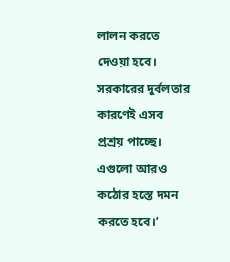লালন করতে দেওয়া হবে। সরকারের দুর্বলতার কারণেই এসব প্রশ্রয় পাচ্ছে। এগুলো আরও কঠোর হস্তে দমন করতে হবে।’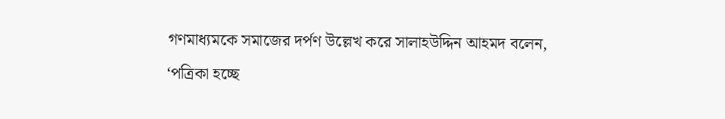গণমাধ্যমকে সমাজের দর্পণ উল্লেখ করে সালাহউদ্দিন আহমদ বলেন, ‘পত্রিকা হচ্ছে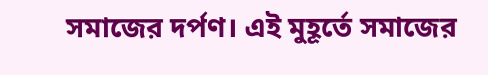সমাজের দর্পণ। এই মুহূর্তে সমাজের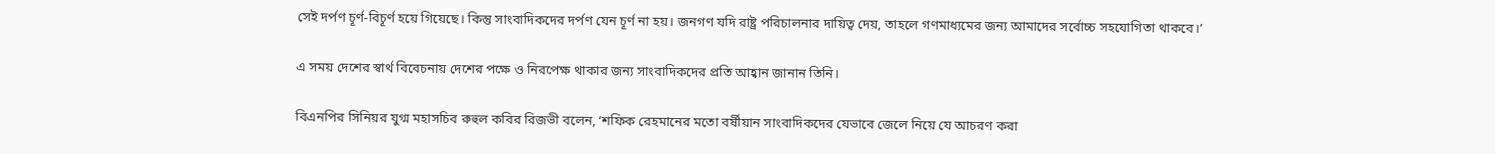সেই দর্পণ চূর্ণ-বিচূর্ণ হয়ে গিয়েছে। কিন্তু সাংবাদিকদের দর্পণ যেন চূর্ণ না হয়। জনগণ যদি রাষ্ট্র পরিচালনার দায়িত্ব দেয়, তাহলে গণমাধ্যমের জন্য আমাদের সর্বোচ্চ সহযোগিতা থাকবে।’

এ সময় দেশের স্বার্থ বিবেচনায় দেশের পক্ষে ও নিরপেক্ষ থাকার জন্য সাংবাদিকদের প্রতি আহ্বান জানান তিনি।

বিএনপির সিনিয়র যুগ্ম মহাসচিব রুহুল কবির রিজভী বলেন, ‘শফিক রেহমানের মতো বর্ষীয়ান সাংবাদিকদের যেভাবে জেলে নিয়ে যে আচরণ করা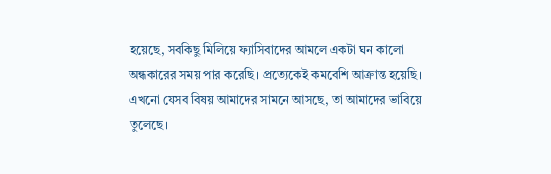হয়েছে, সবকিছু মিলিয়ে ফ্যাসিবাদের আমলে একটা ঘন কালো অন্ধকারের সময় পার করেছি। প্রত্যেকেই কমবেশি আক্রান্ত হয়েছি। এখনো যেসব বিষয় আমাদের সামনে আসছে, তা আমাদের ভাবিয়ে তুলেছে।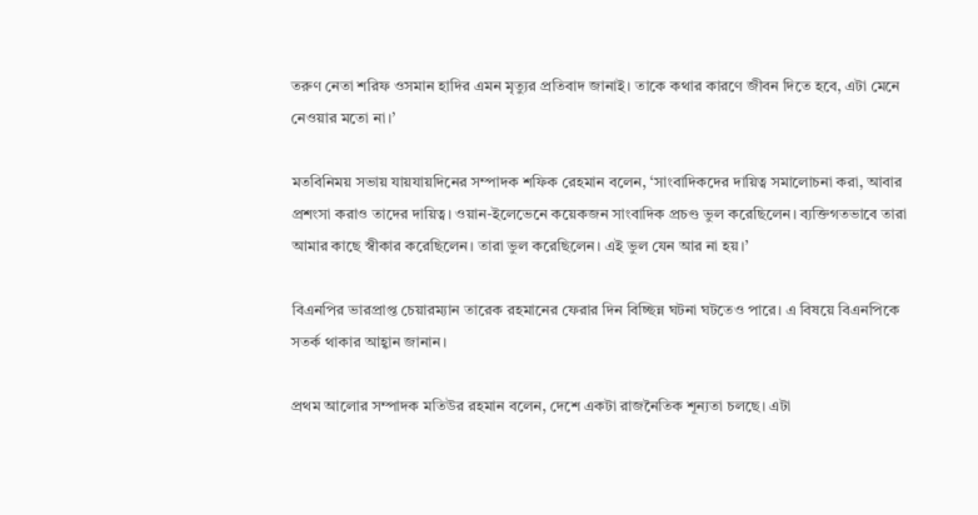তরুণ নেতা শরিফ ওসমান হাদির এমন মৃত্যুর প্রতিবাদ জানাই। তাকে কথার কারণে জীবন দিতে হবে, এটা মেনে নেওয়ার মতো না।’

মতবিনিময় সভায় যায়যায়দিনের সম্পাদক শফিক রেহমান বলেন, ‘সাংবাদিকদের দায়িত্ব সমালোচনা করা, আবার প্রশংসা করাও তাদের দায়িত্ব। ওয়ান-ইলেভেনে কয়েকজন সাংবাদিক প্রচণ্ড ভুল করেছিলেন। ব্যক্তিগতভাবে তারা আমার কাছে স্বীকার করেছিলেন। তারা ভুল করেছিলেন। এই ভুল যেন আর না হয়।’

বিএনপির ভারপ্রাপ্ত চেয়ারম্যান তারেক রহমানের ফেরার দিন বিচ্ছিন্ন ঘটনা ঘটতেও পারে। এ বিষয়ে বিএনপিকে সতর্ক থাকার আহ্বান জানান।

প্রথম আলোর সম্পাদক মতিউর রহমান বলেন, দেশে একটা রাজনৈতিক শূন্যতা চলছে। এটা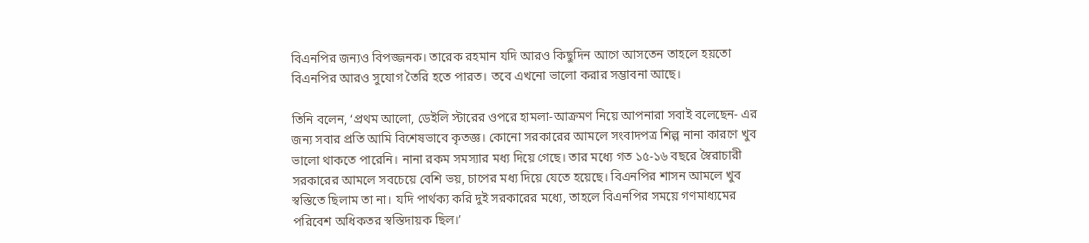বিএনপির জন্যও বিপজ্জনক। তারেক রহমান যদি আরও কিছুদিন আগে আসতেন তাহলে হয়তো বিএনপির আরও সুযোগ তৈরি হতে পারত। তবে এখনো ভালো করার সম্ভাবনা আছে।

তিনি বলেন, ‘প্রথম আলো, ডেইলি স্টারের ওপরে হামলা-আক্রমণ নিয়ে আপনারা সবাই বলেছেন- এর জন্য সবার প্রতি আমি বিশেষভাবে কৃতজ্ঞ। কোনো সরকারের আমলে সংবাদপত্র শিল্প নানা কারণে খুব ভালো থাকতে পারেনি। নানা রকম সমস্যার মধ্য দিয়ে গেছে। তার মধ্যে গত ১৫-১৬ বছরে স্বৈরাচারী সরকারের আমলে সবচেয়ে বেশি ভয়, চাপের মধ্য দিয়ে যেতে হয়েছে। বিএনপির শাসন আমলে খুব স্বস্তিতে ছিলাম তা না। যদি পার্থক্য করি দুই সরকারের মধ্যে, তাহলে বিএনপির সময়ে গণমাধ্যমের পরিবেশ অধিকতর স্বস্তিদায়ক ছিল।’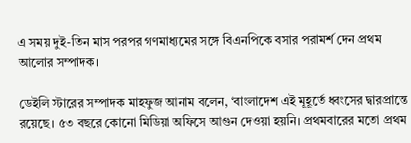এ সময় দুই-তিন মাস পরপর গণমাধ্যমের সঙ্গে বিএনপিকে বসার পরামর্শ দেন প্রথম আলোর সম্পাদক।

ডেইলি স্টারের সম্পাদক মাহফুজ আনাম বলেন, ‘বাংলাদেশ এই মূহূর্তে ধ্বংসের দ্বারপ্রান্তে রয়েছে। ৫৩ বছরে কোনো মিডিয়া অফিসে আগুন দেওয়া হয়নি। প্রথমবারের মতো প্রথম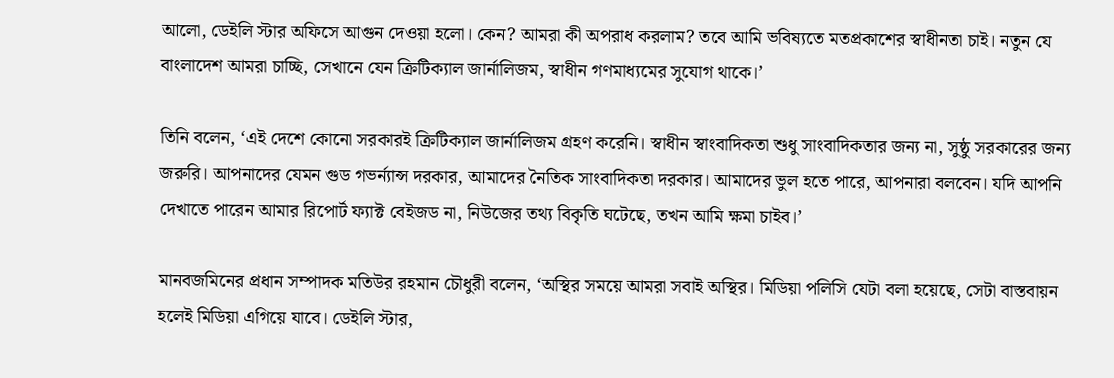আলো, ডেইলি স্টার অফিসে আগুন দেওয়া হলো। কেন? আমরা কী অপরাধ করলাম? তবে আমি ভবিষ্যতে মতপ্রকাশের স্বাধীনতা চাই। নতুন যে বাংলাদেশ আমরা চাচ্ছি, সেখানে যেন ক্রিটিক্যাল জার্নালিজম, স্বাধীন গণমাধ্যমের সুযোগ থাকে।’

তিনি বলেন, ‘এই দেশে কোনো সরকারই ক্রিটিক্যাল জার্নালিজম গ্রহণ করেনি। স্বাধীন স্বাংবাদিকতা শুধু সাংবাদিকতার জন্য না, সুষ্ঠু সরকারের জন্য জরুরি। আপনাদের যেমন গুড গভর্ন্যান্স দরকার, আমাদের নৈতিক সাংবাদিকতা দরকার। আমাদের ভুল হতে পারে, আপনারা বলবেন। যদি আপনি দেখাতে পারেন আমার রিপোর্ট ফ্যাক্ট বেইজড না, নিউজের তথ্য বিকৃতি ঘটেছে, তখন আমি ক্ষমা চাইব।’

মানবজমিনের প্রধান সম্পাদক মতিউর রহমান চৌধুরী বলেন, ‘অস্থির সময়ে আমরা সবাই অস্থির। মিডিয়া পলিসি যেটা বলা হয়েছে, সেটা বাস্তবায়ন হলেই মিডিয়া এগিয়ে যাবে। ডেইলি স্টার,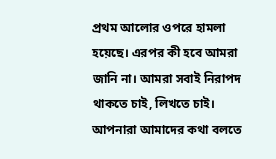প্রথম আলোর ওপরে হামলা হয়েছে। এরপর কী হবে আমরা জানি না। আমরা সবাই নিরাপদ থাকতে চাই, লিখতে চাই। আপনারা আমাদের কথা বলতে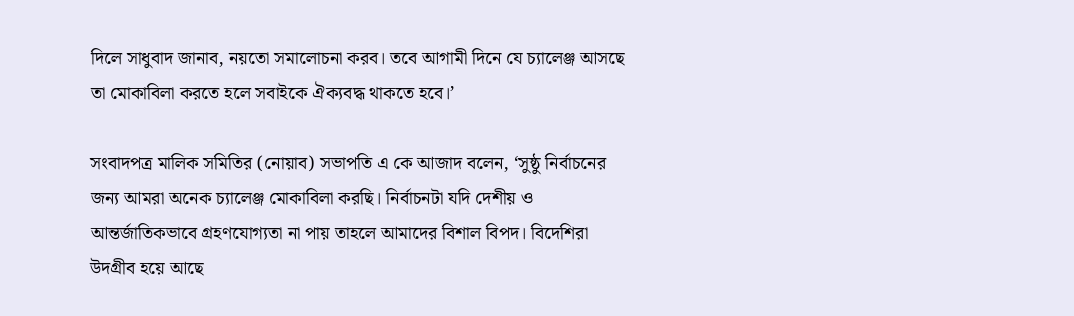দিলে সাধুবাদ জানাব, নয়তো সমালোচনা করব। তবে আগামী দিনে যে চ্যালেঞ্জ আসছে তা মোকাবিলা করতে হলে সবাইকে ঐক্যবদ্ধ থাকতে হবে।’

সংবাদপত্র মালিক সমিতির (নোয়াব) সভাপতি এ কে আজাদ বলেন, ‘সুষ্ঠু নির্বাচনের জন্য আমরা অনেক চ্যালেঞ্জ মোকাবিলা করছি। নির্বাচনটা যদি দেশীয় ও আন্তর্জাতিকভাবে গ্রহণযোগ্যতা না পায় তাহলে আমাদের বিশাল বিপদ। বিদেশিরা উদগ্রীব হয়ে আছে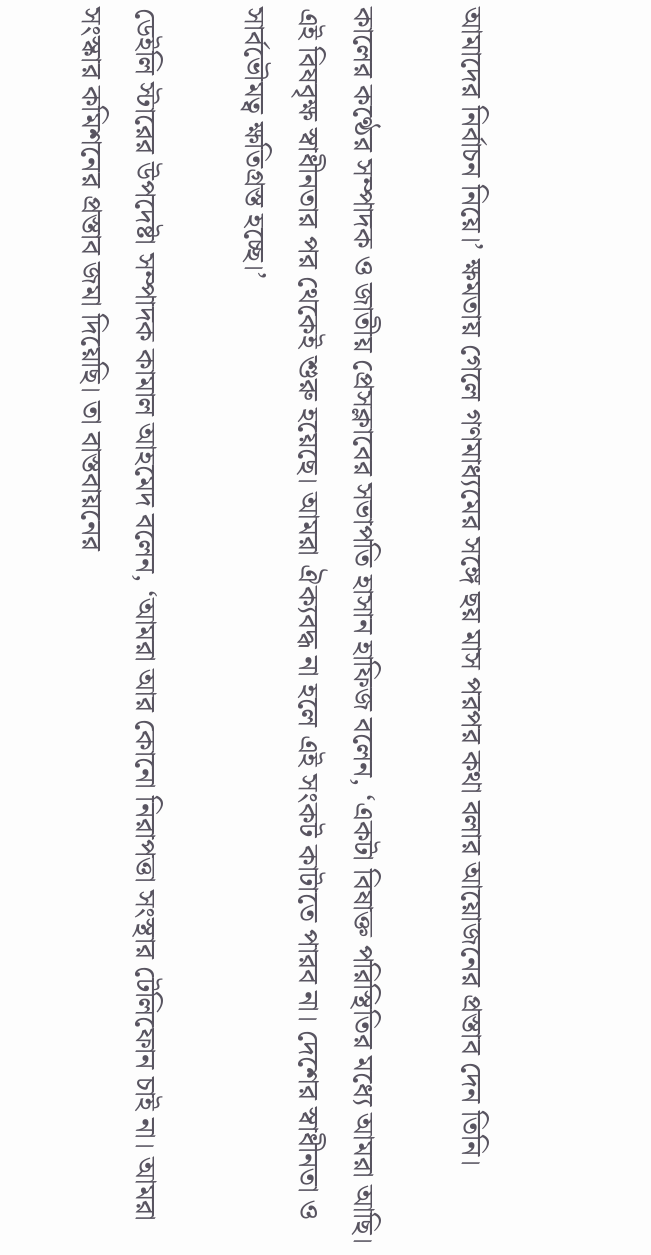আমাদের নির্বাচন নিয়ে।’ ক্ষমতায় গেলে গণমাধ্যমের সঙ্গে ছয় মাস পরপর কথা বলার আয়োজনের প্রস্তাব দেন তিনি।

কালের কণ্ঠের সম্পাদক ও জাতীয় প্রেসক্লাবের সভাপতি হাসান হাফিজ বলেন, ‘একটা বিষাক্ত পরিস্থিতির মধ্যে আমরা আছি। এই বিষবৃক্ষ স্বাধীনতার পর থেকেই শুরু হয়েছে। আমরা ঐক্যবদ্ধ না হলে এই সংকট কাটাতে পারব না। দেশের স্বাধীনতা ও সার্বভৌমত্ব ক্ষতিগ্রস্ত হচ্ছে।’

ডেইলি স্টারের উপদেষ্টা সম্পাদক কামাল আহমেদ বলেন, ‘আমরা আর কোনো নিরাপত্তা সংস্থার টেলিফোন চাই না। আমরা সংস্কার কমিশনের প্রস্তাব জমা দিয়েছি। তা বাস্তবায়নের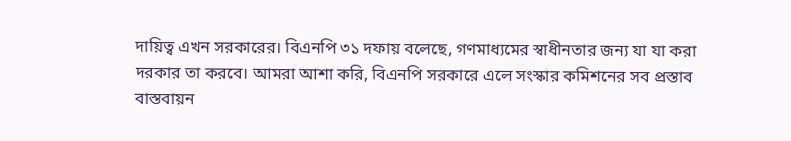দায়িত্ব এখন সরকারের। বিএনপি ৩১ দফায় বলেছে, গণমাধ্যমের স্বাধীনতার জন্য যা যা করা দরকার তা করবে। আমরা আশা করি, বিএনপি সরকারে এলে সংস্কার কমিশনের সব প্রস্তাব বাস্তবায়ন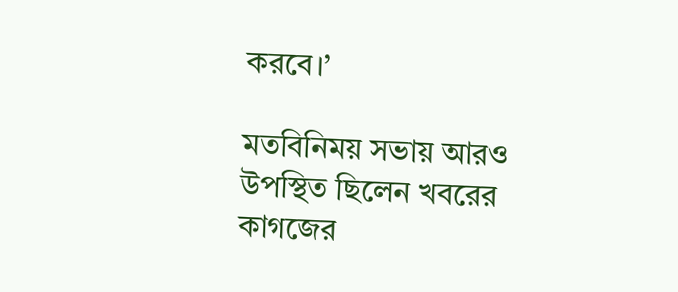করবে।’

মতবিনিময় সভায় আরও উপস্থিত ছিলেন খবরের কাগজের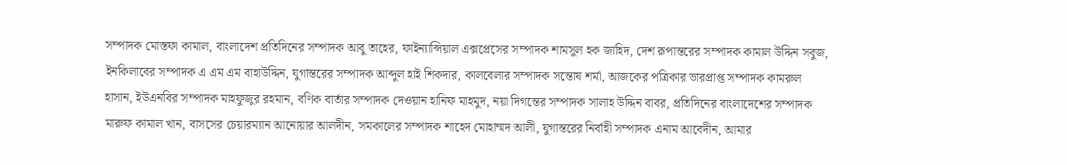সম্পাদক মোস্তফা কামাল, বাংলাদেশ প্রতিদিনের সম্পাদক আবু তাহের, ফাইন্যান্সিয়াল এক্সপ্রেসের সম্পাদক শামসুল হক জাহিদ, দেশ রূপান্তরের সম্পাদক কামাল উদ্দিন সবুজ, ইনকিলাবের সম্পাদক এ এম এম বাহাউদ্দিন, যুগান্তরের সম্পাদক আব্দুল হাই শিকদার, কালবেলার সম্পাদক সন্তোষ শর্মা, আজকের পত্রিকার ভারপ্রাপ্ত সম্পাদক কামরুল হাসান, ইউএনবির সম্পাদক মাহফুজুর রহমান, বণিক বার্তার সম্পাদক দেওয়ান হানিফ মাহমুদ, নয়া দিগন্তের সম্পাদক সালাহ উদ্দিন বাবর, প্রতিদিনের বাংলাদেশের সম্পাদক মারুফ কামাল খান, বাসসের চেয়ারম্যান আনোয়ার আলদীন, সমকালের সম্পাদক শাহেদ মোহাম্মদ আলী, যুগান্তরের নির্বাহী সম্পাদক এনাম আবেদীন, আমার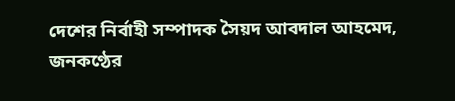দেশের নির্বাহী সম্পাদক সৈয়দ আবদাল আহমেদ, জনকণ্ঠের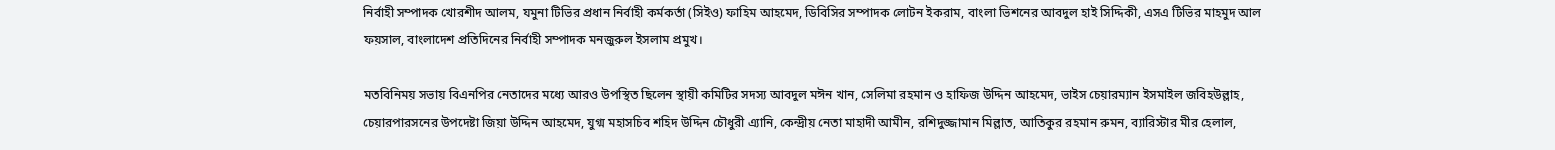নির্বাহী সম্পাদক খোরশীদ আলম, যমুনা টিভির প্রধান নির্বাহী কর্মকর্তা (সিইও) ফাহিম আহমেদ, ডিবিসির সম্পাদক লোটন ইকরাম, বাংলা ভিশনের আবদুল হাই সিদ্দিকী, এসএ টিভির মাহমুদ আল ফয়সাল, বাংলাদেশ প্রতিদিনের নির্বাহী সম্পাদক মনজুরুল ইসলাম প্রমুখ।

মতবিনিময় সভায় বিএনপির নেতাদের মধ্যে আরও উপস্থিত ছিলেন স্থায়ী কমিটির সদস্য আবদুল মঈন খান, সেলিমা রহমান ও হাফিজ উদ্দিন আহমেদ, ভাইস চেয়ারম্যান ইসমাইল জবিহউল্লাহ, চেয়ারপারসনের উপদেষ্টা জিয়া উদ্দিন আহমেদ, যুগ্ম মহাসচিব শহিদ উদ্দিন চৌধুরী এ্যানি, কেন্দ্রীয় নেতা মাহাদী আমীন, রশিদুজ্জামান মিল্লাত, আতিকুর রহমান রুমন, ব্যারিস্টার মীর হেলাল,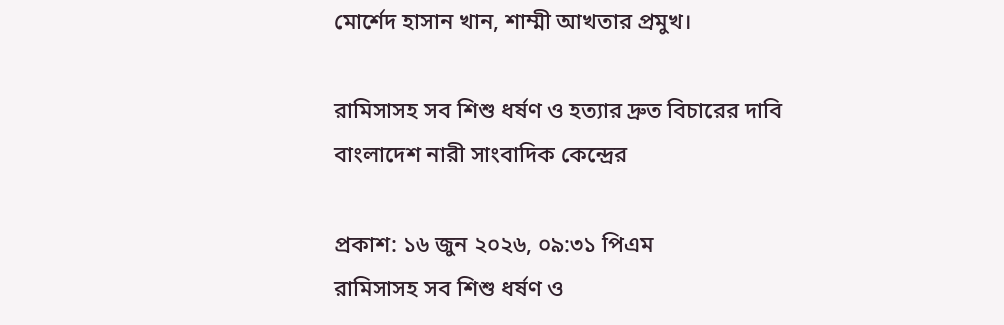মোর্শেদ হাসান খান, শাম্মী আখতার প্রমুখ।

রামিসাসহ সব শিশু ধর্ষণ ও হত্যার দ্রুত বিচারের দাবি বাংলাদেশ নারী সাংবাদিক কেন্দ্রের

প্রকাশ: ১৬ জুন ২০২৬, ০৯:৩১ পিএম
রামিসাসহ সব শিশু ধর্ষণ ও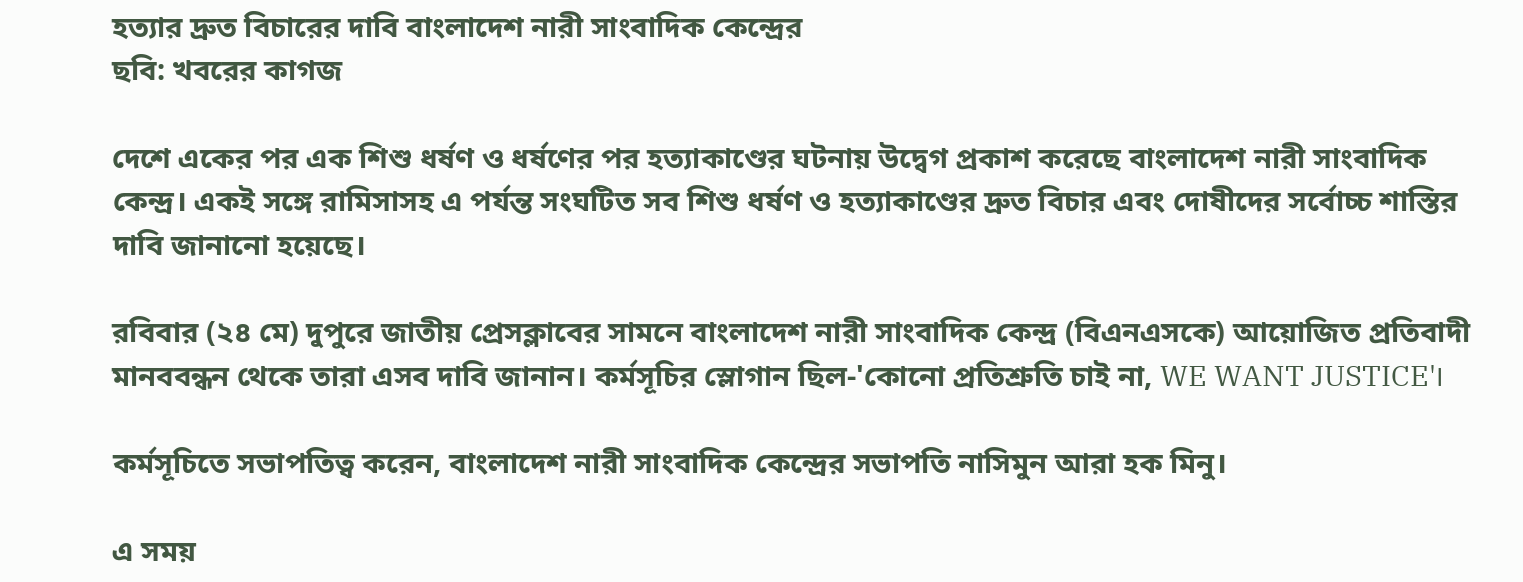হত্যার দ্রুত বিচারের দাবি বাংলাদেশ নারী সাংবাদিক কেন্দ্রের
ছবি: খবরের কাগজ

দেশে একের পর এক শিশু ধর্ষণ ও ধর্ষণের পর হত্যাকাণ্ডের ঘটনায় উদ্বেগ প্রকাশ করেছে বাংলাদেশ নারী সাংবাদিক কেন্দ্র। একই সঙ্গে রামিসাসহ এ পর্যন্ত সংঘটিত সব শিশু ধর্ষণ ও হত্যাকাণ্ডের দ্রুত বিচার এবং দোষীদের সর্বোচ্চ শাস্তির দাবি জানানো হয়েছে।

রবিবার (২৪ মে) দুপুরে জাতীয় প্রেসক্লাবের সামনে বাংলাদেশ নারী সাংবাদিক কেন্দ্র (বিএনএসকে) আয়োজিত প্রতিবাদী মানববন্ধন থেকে তারা এসব দাবি জানান। কর্মসূচির স্লোগান ছিল-'কোনো প্রতিশ্রুতি চাই না, WE WANT JUSTICE'।

কর্মসূচিতে সভাপতিত্ব করেন, বাংলাদেশ নারী সাংবাদিক কেন্দ্রের সভাপতি নাসিমুন আরা হক মিনু।

এ সময়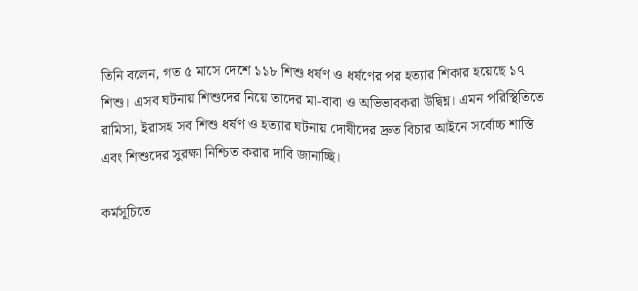তিনি বলেন, গত ৫ মাসে দেশে ১১৮ শিশু ধর্ষণ ও ধর্ষণের পর হত্যার শিকার হয়েছে ১৭ শিশু। এসব ঘটনায় শিশুদের নিয়ে তাদের মা-বাবা ও অভিভাবকরা উদ্বিঘ্ন। এমন পরিস্থিতিতে রামিসা, ইরাসহ সব শিশু ধর্ষণ ও হত্যার ঘটনায় দোষীদের দ্রুত বিচার আইনে সর্বোচ্চ শাস্তি এবং শিশুদের সুরক্ষা নিশ্চিত করার দাবি জানাচ্ছি।

কর্মসূচিতে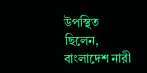উপস্থিত ছিলেন, বাংলাদেশ নারী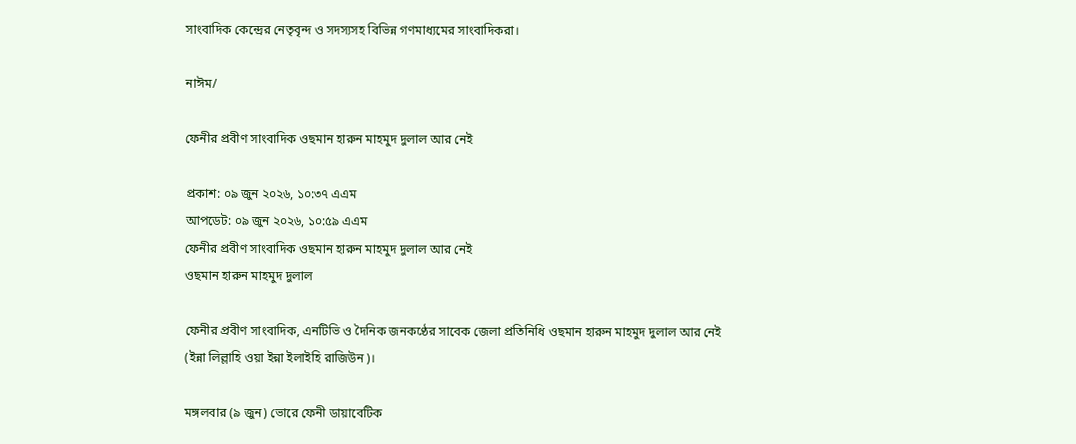সাংবাদিক কেন্দ্রের নেতৃবৃন্দ ও সদস্যসহ বিভিন্ন গণমাধ্যমের সাংবাদিকরা।

নাঈম/

ফেনীর প্রবীণ সাংবাদিক ওছমান হারুন মাহমুদ দুলাল আর নেই

প্রকাশ: ০৯ জুন ২০২৬, ১০:৩৭ এএম
আপডেট: ০৯ জুন ২০২৬, ১০:৫৯ এএম
ফেনীর প্রবীণ সাংবাদিক ওছমান হারুন মাহমুদ দুলাল আর নেই
ওছমান হারুন মাহমুদ দুলাল

ফেনীর প্রবীণ সাংবাদিক, এনটিভি ও দৈনিক জনকণ্ঠের সাবেক জেলা প্রতিনিধি ওছমান হারুন মাহমুদ দুলাল আর নেই (ইন্না লিল্লাহি ওয়া ইন্না ইলাইহি রাজিউন)।

মঙ্গলবার (৯ জুন) ভোরে ফেনী ডায়াবেটিক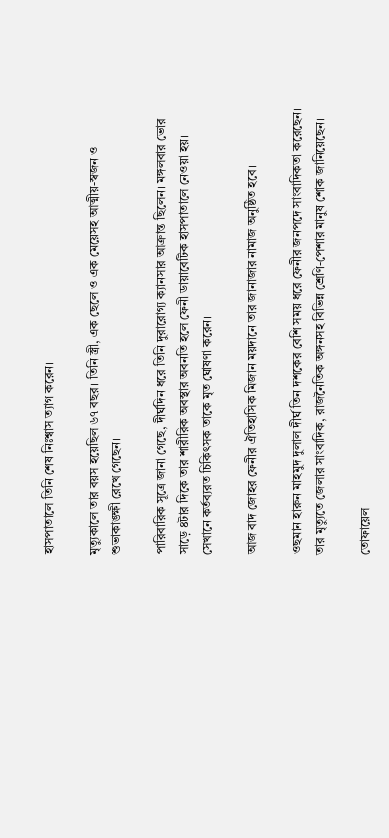হাসপাতালে তিনি শেষ নিঃশ্বাস ত্যাগ করেন।

মৃত্যুকালে তার বয়স হয়েছিল ৬৭ বছর। তিনি স্ত্রী, এক ছেলে ও এক মেয়েসহ আত্মীয়-স্বজন ও শুভাকাঙ্ক্ষী রেখে গেছেন।

পারিবারিক সূত্রে জানা গেছে, দীর্ঘদিন ধরে তিনি দুরারোগ্য ক্যানসার আক্রান্ত ছিলেন। মঙ্গলবার ভোর সাড়ে ৪টার দিকে তার শারীরিক অবস্থার অবনতি হলে ফেনী ডায়াবেটিক হাসপাতালে নেওয়া হয়। সেখানে কর্তব্যরত চিকিৎসক তাকে মৃত ঘোষণা করেন।

আজ বাদ জোহর ফেনীর ঐতিহাসিক মিজান ময়দানে তার জানাজার নামাজ অনুষ্ঠিত হবে।

ওছমান হারুন মাহমুদ দুলাল দীর্ঘ তিন দশকের বেশি সময় ধরে ফেনীর জনপদে সাংবাদিকতা করেছেন। তার মৃত্যুতে জেলার সাংবাদিক, রাজনৈতিক অঙ্গনসহ বিভিন্ন শ্রেণি-পেশার মানুষ শোক জানিয়েছেন।

তোফায়েল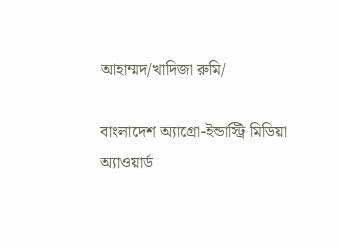আহাম্মদ/খাদিজা রুমি/

বাংলাদেশ অ্যাগ্রো-ইন্ডাস্ট্রি মিডিয়া অ্যাওয়ার্ড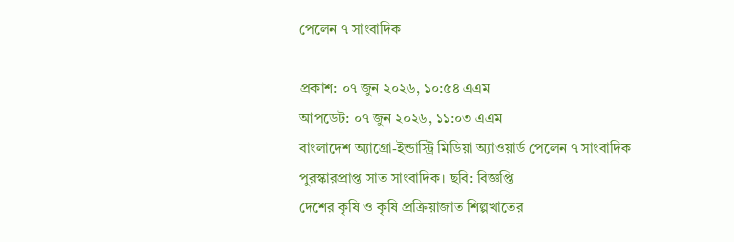পেলেন ৭ সাংবাদিক

প্রকাশ: ০৭ জুন ২০২৬, ১০:৫৪ এএম
আপডেট: ০৭ জুন ২০২৬, ১১:০৩ এএম
বাংলাদেশ অ্যাগ্রো-ইন্ডাস্ট্রি মিডিয়া অ্যাওয়ার্ড পেলেন ৭ সাংবাদিক
পুরস্কারপ্রাপ্ত সাত সাংবাদিক। ছবি: বিজ্ঞপ্তি
দেশের কৃষি ও কৃষি প্রক্রিয়াজাত শিল্পখাতের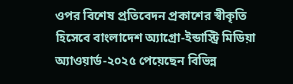ওপর বিশেষ প্রতিবেদন প্রকাশের স্বীকৃতি হিসেবে বাংলাদেশ অ্যাগ্রো-ইন্ডাস্ট্রি মিডিয়া অ্যাওয়ার্ড-২০২৫ পেয়েছেন বিভিন্ন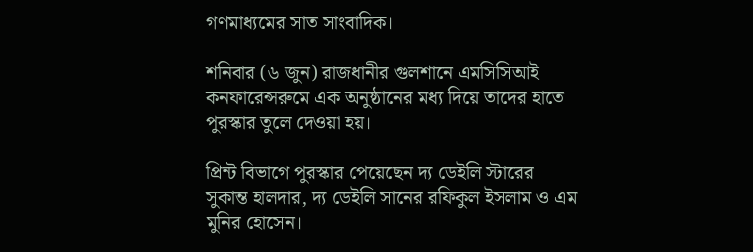গণমাধ্যমের সাত সাংবাদিক।

শনিবার (৬ জুন) রাজধানীর গুলশানে এমসিসিআই কনফারেন্সরুমে এক অনুষ্ঠানের মধ্য দিয়ে তাদের হাতে পুরস্কার তুলে দেওয়া হয়।

প্রিন্ট বিভাগে পুরস্কার পেয়েছেন দ্য ডেইলি স্টারের সুকান্ত হালদার, দ্য ডেইলি সানের রফিকুল ইসলাম ও এম মুনির হোসেন।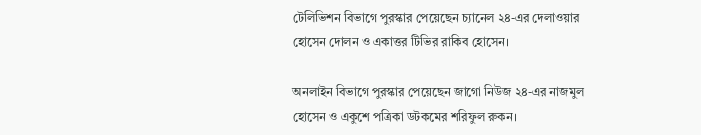টেলিভিশন বিভাগে পুরস্কার পেয়েছেন চ্যানেল ২৪-এর দেলাওয়ার হোসেন দোলন ও একাত্তর টিভির রাকিব হোসেন।

অনলাইন বিভাগে পুরস্কার পেয়েছেন জাগো নিউজ ২৪-এর নাজমুল হোসেন ও একুশে পত্রিকা ডটকমের শরিফুল রুকন।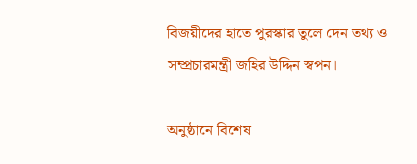বিজয়ীদের হাতে পুরস্কার তুলে দেন তথ্য ও সম্প্রচারমন্ত্রী জহির উদ্দিন স্বপন।

অনুষ্ঠানে বিশেষ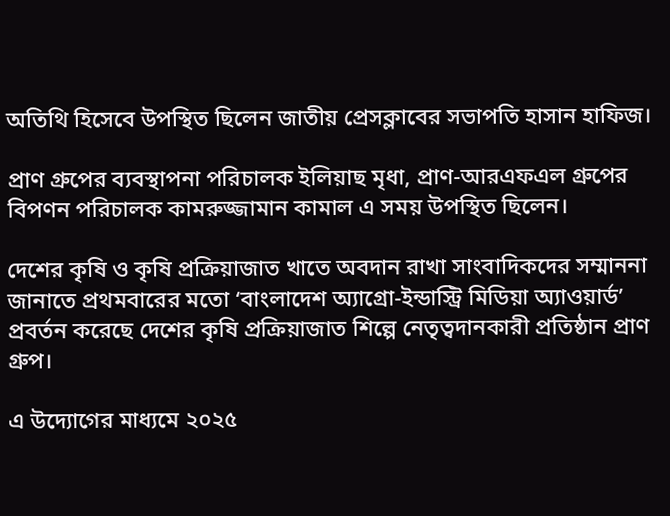অতিথি হিসেবে উপস্থিত ছিলেন জাতীয় প্রেসক্লাবের সভাপতি হাসান হাফিজ।

প্রাণ গ্রুপের ব্যবস্থাপনা পরিচালক ইলিয়াছ মৃধা, প্রাণ-আরএফএল গ্রুপের বিপণন পরিচালক কামরুজ্জামান কামাল এ সময় উপস্থিত ছিলেন।

দেশের কৃষি ও কৃষি প্রক্রিয়াজাত খাতে অবদান রাখা সাংবাদিকদের সম্মাননা জানাতে প্রথমবারের মতো ‘বাংলাদেশ অ্যাগ্রো-ইন্ডাস্ট্রি মিডিয়া অ্যাওয়ার্ড’ প্রবর্তন করেছে দেশের কৃষি প্রক্রিয়াজাত শিল্পে নেতৃত্বদানকারী প্রতিষ্ঠান প্রাণ গ্রুপ।

এ উদ্যোগের মাধ্যমে ২০২৫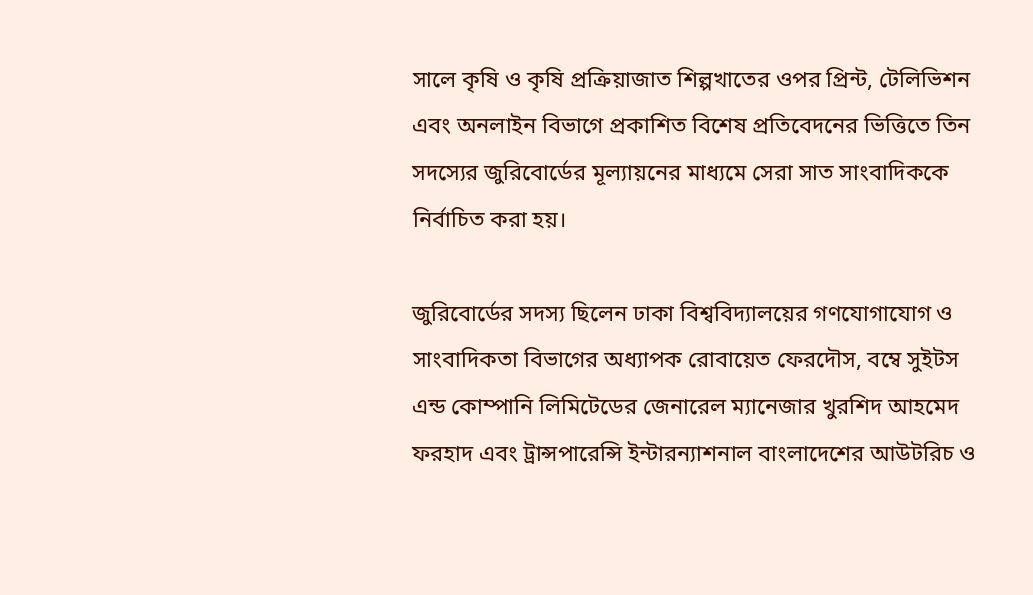সালে কৃষি ও কৃষি প্রক্রিয়াজাত শিল্পখাতের ওপর প্রিন্ট, টেলিভিশন এবং অনলাইন বিভাগে প্রকাশিত বিশেষ প্রতিবেদনের ভিত্তিতে তিন সদস্যের জুরিবোর্ডের মূল্যায়নের মাধ্যমে সেরা সাত সাংবাদিককে নির্বাচিত করা হয়।

জুরিবোর্ডের সদস্য ছিলেন ঢাকা বিশ্ববিদ্যালয়ের গণযোগাযোগ ও সাংবাদিকতা বিভাগের অধ্যাপক রোবায়েত ফেরদৌস, বম্বে সুইটস এন্ড কোম্পানি লিমিটেডের জেনারেল ম্যানেজার খুরশিদ আহমেদ ফরহাদ এবং ট্রান্সপারেন্সি ইন্টারন্যাশনাল বাংলাদেশের আউটরিচ ও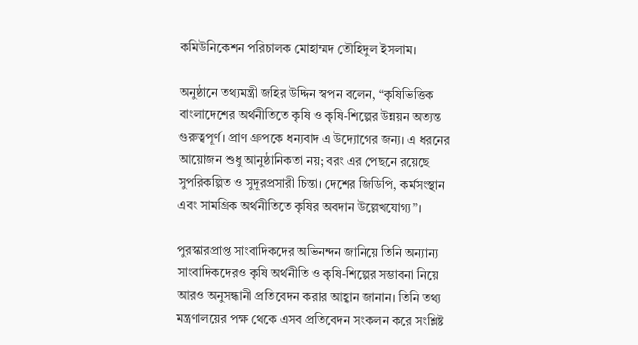কমিউনিকেশন পরিচালক মোহাম্মদ তৌহিদুল ইসলাম।

অনুষ্ঠানে তথ্যমন্ত্রী জহির উদ্দিন স্বপন বলেন, “কৃষিভিত্তিক বাংলাদেশের অর্থনীতিতে কৃষি ও কৃষি-শিল্পের উন্নয়ন অত্যন্ত গুরুত্বপূর্ণ। প্রাণ গ্রুপকে ধন্যবাদ এ উদ্যোগের জন্য। এ ধরনের আয়োজন শুধু আনুষ্ঠানিকতা নয়; বরং এর পেছনে রয়েছে সুপরিকল্পিত ও সুদূরপ্রসারী চিন্তা। দেশের জিডিপি, কর্মসংস্থান এবং সামগ্রিক অর্থনীতিতে কৃষির অবদান উল্লেখযোগ্য”।

পুরস্কারপ্রাপ্ত সাংবাদিকদের অভিনন্দন জানিয়ে তিনি অন্যান্য সাংবাদিকদেরও কৃষি অর্থনীতি ও কৃষি-শিল্পের সম্ভাবনা নিয়ে আরও অনুসন্ধানী প্রতিবেদন করার আহ্বান জানান। তিনি তথ্য মন্ত্রণালয়ের পক্ষ থেকে এসব প্রতিবেদন সংকলন করে সংশ্লিষ্ট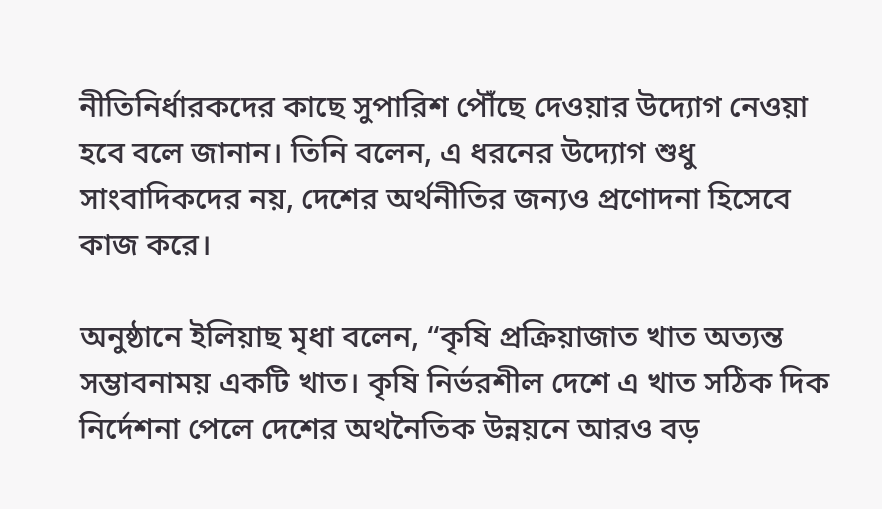নীতিনির্ধারকদের কাছে সুপারিশ পৌঁছে দেওয়ার উদ্যোগ নেওয়া হবে বলে জানান। তিনি বলেন, এ ধরনের উদ্যোগ শুধু সাংবাদিকদের নয়, দেশের অর্থনীতির জন্যও প্রণোদনা হিসেবে কাজ করে।

অনুষ্ঠানে ইলিয়াছ মৃধা বলেন, “কৃষি প্রক্রিয়াজাত খাত অত্যন্ত সম্ভাবনাময় একটি খাত। কৃষি নির্ভরশীল দেশে এ খাত সঠিক দিক নির্দেশনা পেলে দেশের অথনৈতিক উন্নয়নে আরও বড়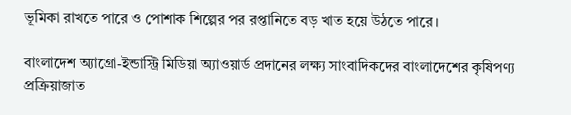ভূমিকা রাখতে পারে ও পোশাক শিল্পের পর রপ্তানিতে বড় খাত হয়ে উঠতে পারে।

বাংলাদেশ অ্যাগ্রো-ইন্ডাস্ট্রি মিডিয়া অ্যাওয়ার্ড প্রদানের লক্ষ্য সাংবাদিকদের বাংলাদেশের কৃষিপণ্য প্রক্রিয়াজাত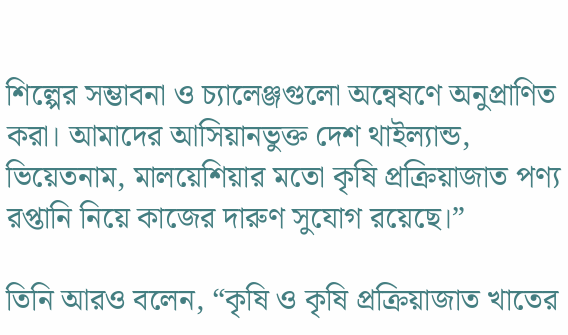শিল্পের সম্ভাবনা ও চ্যালেঞ্জগুলো অন্বেষণে অনুপ্রাণিত করা। আমাদের আসিয়ানভুক্ত দেশ থাইল্যান্ড, ভিয়েতনাম, মালয়েশিয়ার মতো কৃষি প্রক্রিয়াজাত পণ্য রপ্তানি নিয়ে কাজের দারুণ সুযোগ রয়েছে।”

তিনি আরও বলেন, “কৃষি ও কৃষি প্রক্রিয়াজাত খাতের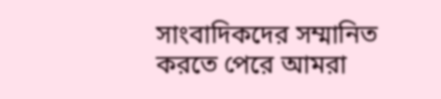সাংবাদিকদের সম্মানিত করতে পেরে আমরা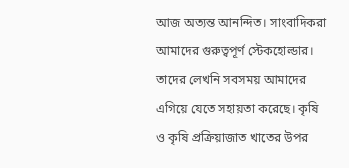আজ অত্যন্ত আনন্দিত। সাংবাদিকরা আমাদের গুরুত্বপূর্ণ স্টেকহোল্ডার। তাদের লেখনি সবসময় আমাদের এগিয়ে যেতে সহায়তা করেছে। কৃষি ও কৃষি প্রক্রিয়াজাত খাতের উপর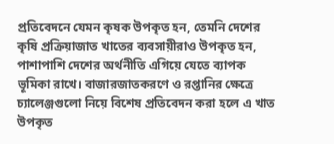প্রতিবেদনে যেমন কৃষক উপকৃত হন, তেমনি দেশের কৃষি প্রক্রিয়াজাত খাতের ব্যবসায়ীরাও উপকৃত হন, পাশাপাশি দেশের অর্থনীতি এগিয়ে যেতে ব্যাপক ভূমিকা রাখে। বাজারজাতকরণে ও রপ্তানির ক্ষেত্রে চ্যালেঞ্জগুলো নিয়ে বিশেষ প্রতিবেদন করা হলে এ খাত উপকৃত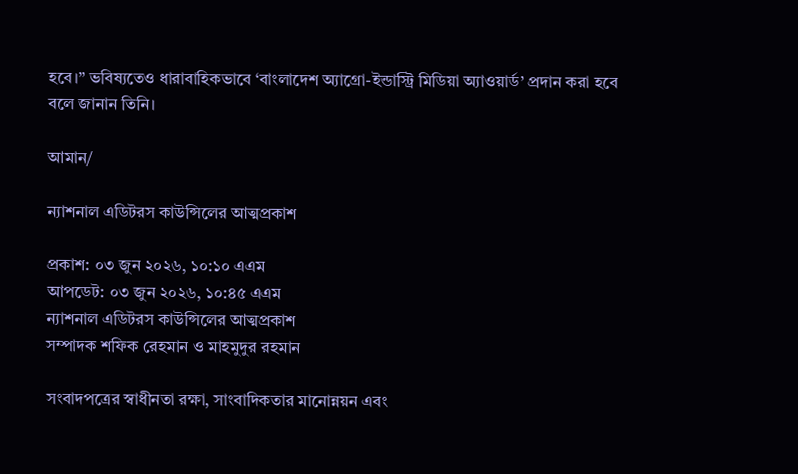হবে।” ভবিষ্যতেও ধারাবাহিকভাবে ‘বাংলাদেশ অ্যাগ্রো-ইন্ডাস্ট্রি মিডিয়া অ্যাওয়ার্ড’ প্রদান করা হবে বলে জানান তিনি।

আমান/

ন্যাশনাল এডিটরস কাউন্সিলের আত্মপ্রকাশ

প্রকাশ: ০৩ জুন ২০২৬, ১০:১০ এএম
আপডেট: ০৩ জুন ২০২৬, ১০:৪৫ এএম
ন্যাশনাল এডিটরস কাউন্সিলের আত্মপ্রকাশ
সম্পাদক শফিক রেহমান ও মাহমুদুর রহমান

সংবাদপত্রের স্বাধীনতা রক্ষা, সাংবাদিকতার মানোন্নয়ন এবং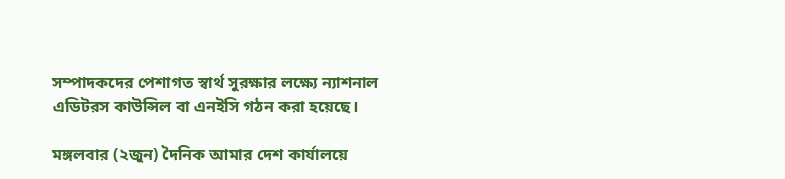সম্পাদকদের পেশাগত স্বার্থ সুরক্ষার লক্ষ্যে ন্যাশনাল এডিটরস কাউন্সিল বা এনইসি গঠন করা হয়েছে।

মঙ্গলবার (২জুন) দৈনিক আমার দেশ কার্যালয়ে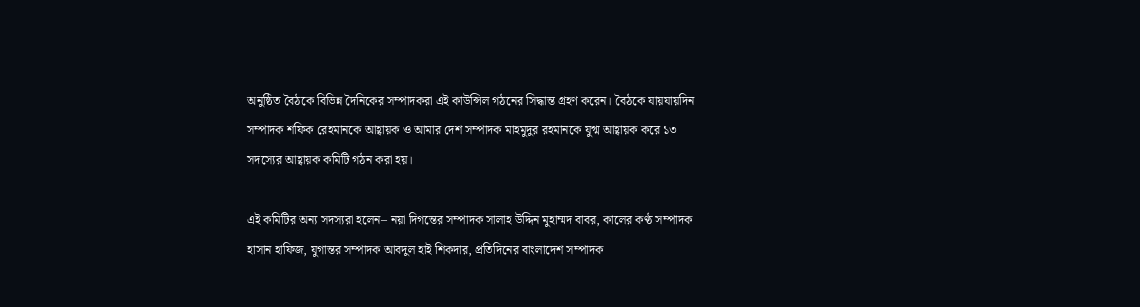অনুষ্ঠিত বৈঠকে বিভিন্ন দৈনিকের সম্পাদকরা এই কাউন্সিল গঠনের সিদ্ধান্ত গ্রহণ করেন। বৈঠকে যায়যায়দিন সম্পাদক শফিক রেহমানকে আহ্বায়ক ও আমার দেশ সম্পাদক মাহমুদুর রহমানকে যুগ্ম আহ্বায়ক করে ১৩ সদস্যের আহ্বায়ক কমিটি গঠন করা হয়।

এই কমিটির অন্য সদস্যরা হলেন– নয়া দিগন্তের সম্পাদক সালাহ উদ্দিন মুহাম্মদ বাবর, কালের কণ্ঠ সম্পাদক হাসান হাফিজ, যুগান্তর সম্পাদক আবদুল হাই শিকদার, প্রতিদিনের বাংলাদেশ সম্পাদক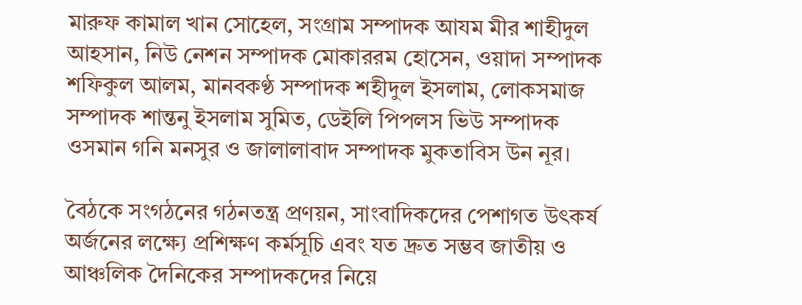মারুফ কামাল খান সোহেল, সংগ্রাম সম্পাদক আযম মীর শাহীদুল আহসান, নিউ নেশন সম্পাদক মোকাররম হোসেন, ওয়াদা সম্পাদক শফিকুল আলম, মানবকণ্ঠ সম্পাদক শহীদুল ইসলাম, লোকসমাজ সম্পাদক শান্তনু ইসলাম সুমিত, ডেইলি পিপলস ভিউ সম্পাদক ওসমান গনি মনসুর ও জালালাবাদ সম্পাদক মুকতাবিস উন নূর।

বৈঠকে সংগঠনের গঠনতন্ত্র প্রণয়ন, সাংবাদিকদের পেশাগত উৎকর্ষ অর্জনের লক্ষ্যে প্রশিক্ষণ কর্মসূচি এবং যত দ্রুত সম্ভব জাতীয় ও আঞ্চলিক দৈনিকের সম্পাদকদের নিয়ে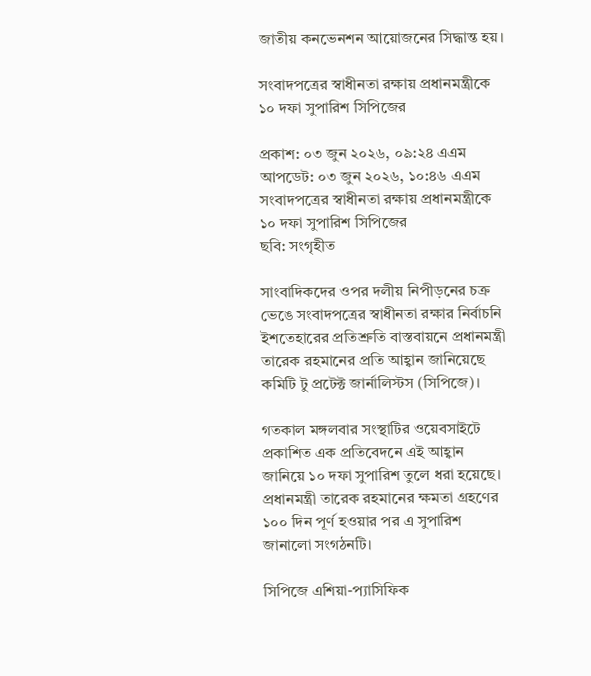জাতীয় কনভেনশন আয়োজনের সিদ্ধান্ত হয়।

সংবাদপত্রের স্বাধীনতা রক্ষায় প্রধানমন্ত্রীকে ১০ দফা সুপারিশ সিপিজের

প্রকাশ: ০৩ জুন ২০২৬, ০৯:২৪ এএম
আপডেট: ০৩ জুন ২০২৬, ১০:৪৬ এএম
সংবাদপত্রের স্বাধীনতা রক্ষায় প্রধানমন্ত্রীকে ১০ দফা সুপারিশ সিপিজের
ছবি: সংগৃহীত

সাংবাদিকদের ওপর দলীয় নিপীড়নের চক্র ভেঙে সংবাদপত্রের স্বাধীনতা রক্ষার নির্বাচনি ইশতেহারের প্রতিশ্রুতি বাস্তবায়নে প্রধানমন্ত্রী তারেক রহমানের প্রতি আহ্বান জানিয়েছে কমিটি টু প্রটেক্ট জার্নালিস্টস (সিপিজে)।

গতকাল মঙ্গলবার সংস্থাটির ওয়েবসাইটে প্রকাশিত এক প্রতিবেদনে এই আহ্বান জানিয়ে ১০ দফা সুপারিশ তুলে ধরা হয়েছে। প্রধানমন্ত্রী তারেক রহমানের ক্ষমতা গ্রহণের ১০০ দিন পূর্ণ হওয়ার পর এ সুপারিশ জানালো সংগঠনটি।

সিপিজে এশিয়া-প্যাসিফিক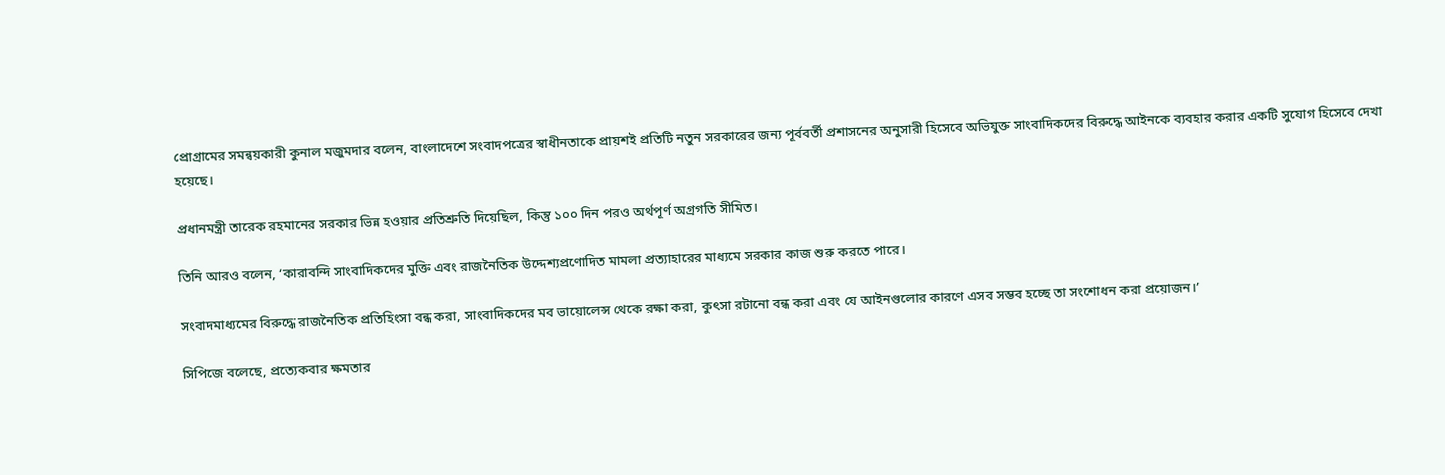প্রোগ্রামের সমন্বয়কারী কুনাল মজুমদার বলেন, বাংলাদেশে সংবাদপত্রের স্বাধীনতাকে প্রায়শই প্রতিটি নতুন সরকারের জন্য পূর্ববর্তী প্রশাসনের অনুসারী হিসেবে অভিযুক্ত সাংবাদিকদের বিরুদ্ধে আইনকে ব্যবহার করার একটি সুযোগ হিসেবে দেখা হয়েছে।

প্রধানমন্ত্রী তারেক রহমানের সরকার ভিন্ন হওয়ার প্রতিশ্রুতি দিয়েছিল, কিন্তু ১০০ দিন পরও অর্থপূর্ণ অগ্রগতি সীমিত।

তিনি আরও বলেন, ‘কারাবন্দি সাংবাদিকদের মুক্তি এবং রাজনৈতিক উদ্দেশ্যপ্রণোদিত মামলা প্রত্যাহারের মাধ্যমে সরকার কাজ শুরু করতে পারে।

সংবাদমাধ্যমের বিরুদ্ধে রাজনৈতিক প্রতিহিংসা বন্ধ করা, সাংবাদিকদের মব ভায়োলেন্স থেকে রক্ষা করা, কুৎসা রটানো বন্ধ করা এবং যে আইনগুলোর কারণে এসব সম্ভব হচ্ছে তা সংশোধন করা প্রয়োজন।’

সিপিজে বলেছে, প্রত্যেকবার ক্ষমতার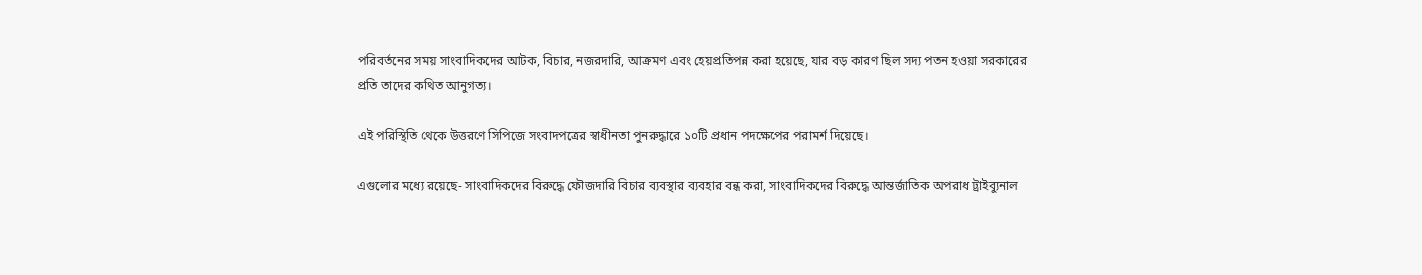পরিবর্তনের সময় সাংবাদিকদের আটক, বিচার, নজরদারি, আক্রমণ এবং হেয়প্রতিপন্ন করা হয়েছে, যার বড় কারণ ছিল সদ্য পতন হওয়া সরকারের প্রতি তাদের কথিত আনুগত্য।

এই পরিস্থিতি থেকে উত্তরণে সিপিজে সংবাদপত্রের স্বাধীনতা পুনরুদ্ধারে ১০টি প্রধান পদক্ষেপের পরামর্শ দিয়েছে।

এগুলোর মধ্যে রয়েছে- সাংবাদিকদের বিরুদ্ধে ফৌজদারি বিচার ব্যবস্থার ব্যবহার বন্ধ করা, সাংবাদিকদের বিরুদ্ধে আন্তর্জাতিক অপরাধ ট্রাইব্যুনাল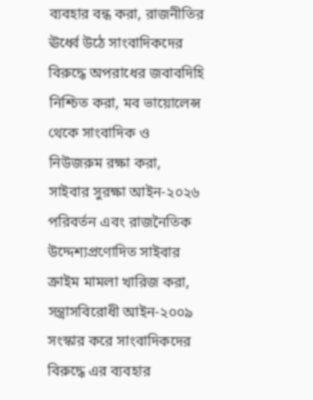ব্যবহার বন্ধ করা, রাজনীতির ঊর্ধ্বে উঠে সাংবাদিকদের বিরুদ্ধে অপরাধের জবাবদিহি নিশ্চিত করা, মব ভায়োলেন্স থেকে সাংবাদিক ও নিউজরুম রক্ষা করা, সাইবার সুরক্ষা আইন-২০২৬ পরিবর্তন এবং রাজনৈতিক উদ্দেশ্যপ্রণোদিত সাইবার ক্রাইম মামলা খারিজ করা, সন্ত্রাসবিরোধী আইন-২০০৯ সংস্কার করে সাংবাদিকদের বিরুদ্ধে এর ব্যবহার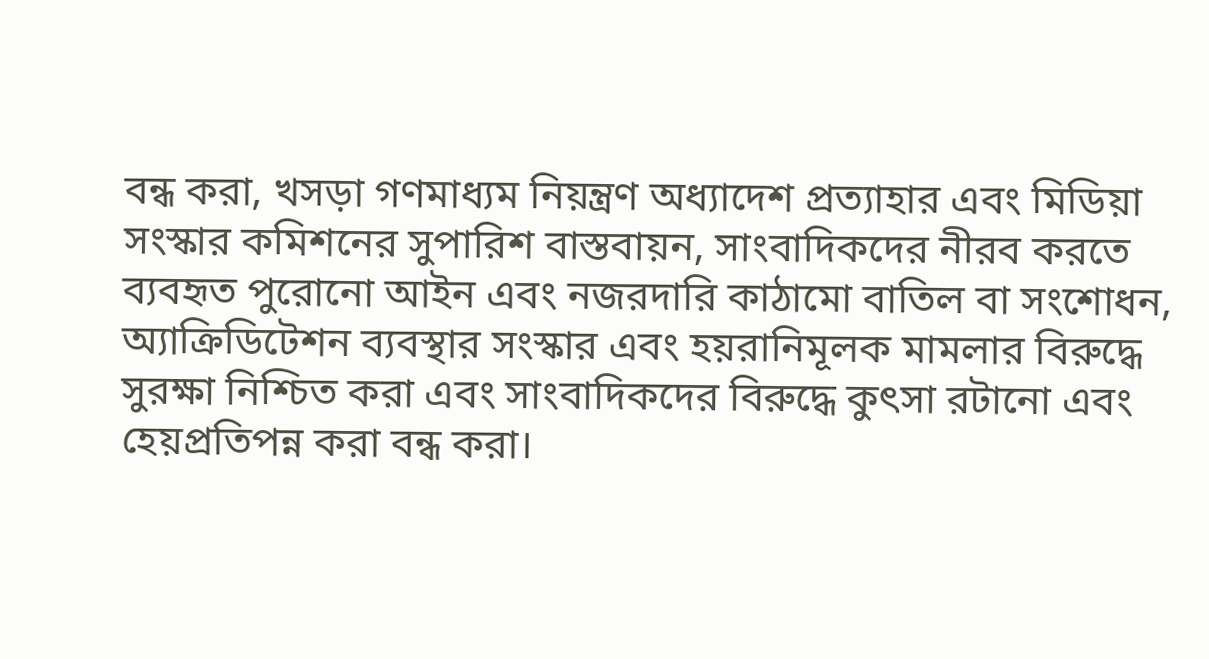বন্ধ করা, খসড়া গণমাধ্যম নিয়ন্ত্রণ অধ্যাদেশ প্রত্যাহার এবং মিডিয়া সংস্কার কমিশনের সুপারিশ বাস্তবায়ন, সাংবাদিকদের নীরব করতে ব্যবহৃত পুরোনো আইন এবং নজরদারি কাঠামো বাতিল বা সংশোধন, অ্যাক্রিডিটেশন ব্যবস্থার সংস্কার এবং হয়রানিমূলক মামলার বিরুদ্ধে সুরক্ষা নিশ্চিত করা এবং সাংবাদিকদের বিরুদ্ধে কুৎসা রটানো এবং হেয়প্রতিপন্ন করা বন্ধ করা।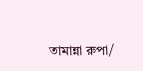তামান্না রুপা/